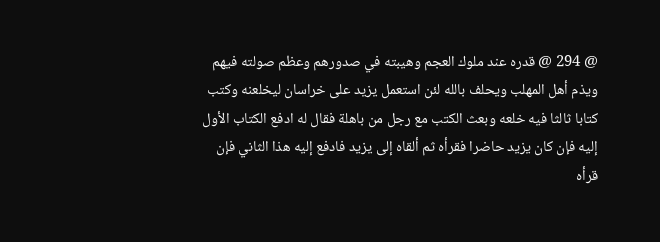@ 294 @ قدره عند ملوك العجم وهيبته في صدورهم وعظم صولته فيهم ويذم أهل المهلب ويحلف بالله لئن استعمل يزيد على خراسان ليخلعنه وكتب كتابا ثالثا فيه خلعه وبعث الكتب مع رجل من باهلة فقال له ادفع الكتاب الأول إليه فإن كان يزيد حاضرا فقرأه ثم ألقاه إلى يزيد فادفع إليه هذا الثاني فإن قرأه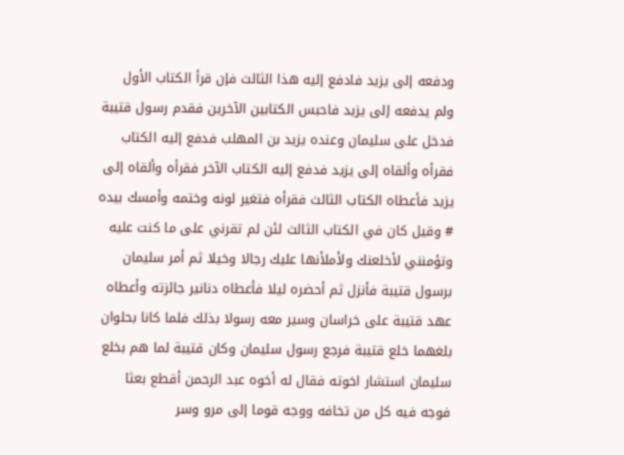ودفعه إلى يزيد فادفع إليه هذا الثالث فإن قرأ الكتاب الأول ولم يدفعه إلى يزيد فاحبس الكتابين الآخرين فقدم رسول قتيبة فدخل على سليمان وعنده يزيد بن المهلب فدفع إليه الكتاب فقرأه وألقاه إلى يزيد فدفع إليه الكتاب الآخر فقرأه وألقاه إلى يزيد فأعطاه الكتاب الثالث فقرأه فتغير لونه وختمه وأمسك بيده # وقيل كان في الكتاب الثالث لئن لم تقرني على ما كنت عليه وتؤمنني لأخلعنك ولأملأنها عليك رجالا وخيلا ثم أمر سليمان برسول قتيبة فأنزل ثم أحضره ليلا فأعطاه دنانير جائزته وأعطاه عهد قتيبة على خراسان وسير معه رسولا بذلك فلما كانا بحلوان بلغهما خلع قتيبة فرجع رسول سليمان وكان قتيبة لما هم بخلع سليمان استشار اخوته فقال له أخوه عبد الرحمن أقطع بعثا فوجه فيه كل من تخافه ووجه قوما إلى مرو وسر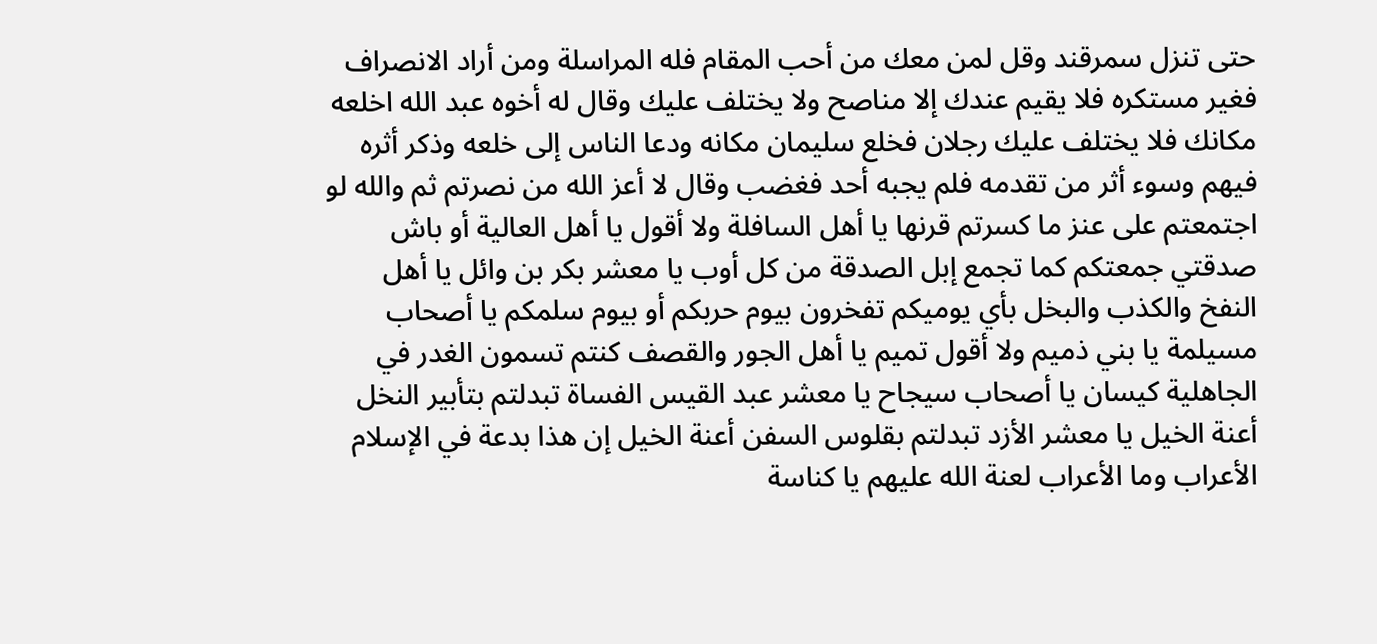حتى تنزل سمرقند وقل لمن معك من أحب المقام فله المراسلة ومن أراد الانصراف فغير مستكره فلا يقيم عندك إلا مناصح ولا يختلف عليك وقال له أخوه عبد الله اخلعه مكانك فلا يختلف عليك رجلان فخلع سليمان مكانه ودعا الناس إلى خلعه وذكر أثره فيهم وسوء أثر من تقدمه فلم يجبه أحد فغضب وقال لا أعز الله من نصرتم ثم والله لو اجتمعتم على عنز ما كسرتم قرنها يا أهل السافلة ولا أقول يا أهل العالية أو باش صدقتي جمعتكم كما تجمع إبل الصدقة من كل أوب يا معشر بكر بن وائل يا أهل النفخ والكذب والبخل بأي يوميكم تفخرون بيوم حربكم أو بيوم سلمكم يا أصحاب مسيلمة يا بني ذميم ولا أقول تميم يا أهل الجور والقصف كنتم تسمون الغدر في الجاهلية كيسان يا أصحاب سيجاح يا معشر عبد القيس الفساة تبدلتم بتأبير النخل أعنة الخيل يا معشر الأزد تبدلتم بقلوس السفن أعنة الخيل إن هذا بدعة في الإسلام الأعراب وما الأعراب لعنة الله عليهم يا كناسة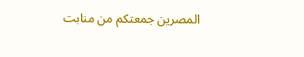المصرين جمعتكم من منابت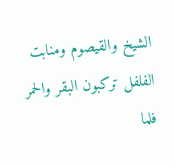الشيخ والقيصوم ومنابت الفلفل تركبون البقر والحمر فلما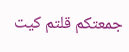جمعتكم قلتم كيت